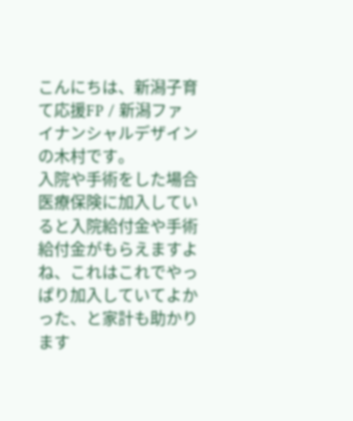こんにちは、新潟子育て応援FP / 新潟ファイナンシャルデザイン の木村です。
入院や手術をした場合医療保険に加入していると入院給付金や手術給付金がもらえますよね、これはこれでやっぱり加入していてよかった、と家計も助かります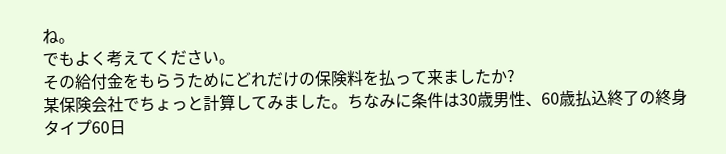ね。
でもよく考えてください。
その給付金をもらうためにどれだけの保険料を払って来ましたか?
某保険会社でちょっと計算してみました。ちなみに条件は30歳男性、60歳払込終了の終身タイプ60日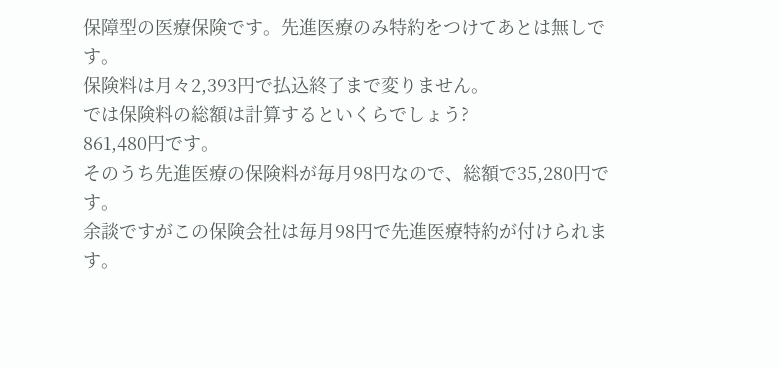保障型の医療保険です。先進医療のみ特約をつけてあとは無しです。
保険料は月々2,393円で払込終了まで変りません。
では保険料の総額は計算するといくらでしょう?
861,480円です。
そのうち先進医療の保険料が毎月98円なので、総額で35,280円です。
余談ですがこの保険会社は毎月98円で先進医療特約が付けられます。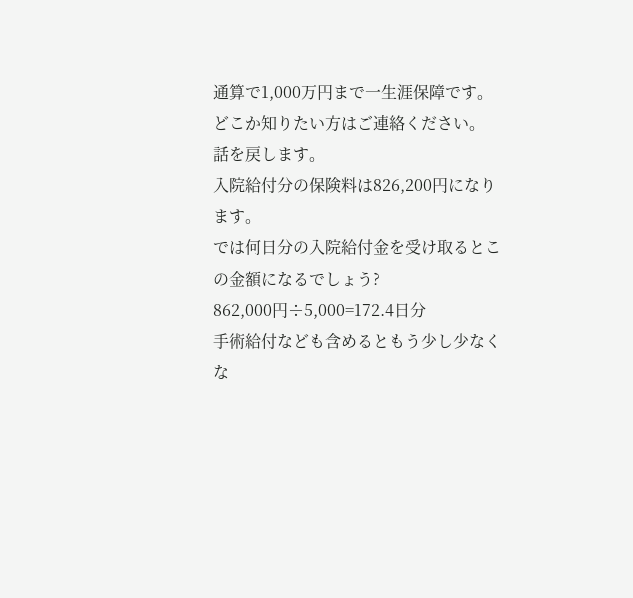通算で1,000万円まで一生涯保障です。どこか知りたい方はご連絡ください。
話を戻します。
入院給付分の保険料は826,200円になります。
では何日分の入院給付金を受け取るとこの金額になるでしょう?
862,000円÷5,000=172.4日分
手術給付なども含めるともう少し少なくな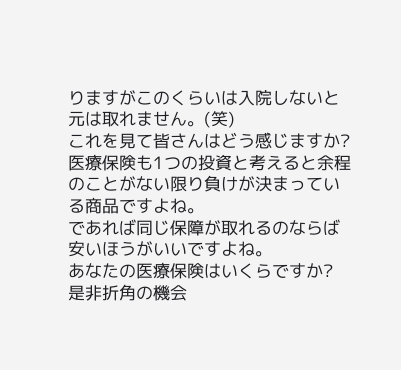りますがこのくらいは入院しないと元は取れません。(笑)
これを見て皆さんはどう感じますか?
医療保険も1つの投資と考えると余程のことがない限り負けが決まっている商品ですよね。
であれば同じ保障が取れるのならば安いほうがいいですよね。
あなたの医療保険はいくらですか?
是非折角の機会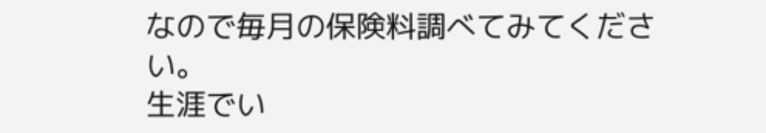なので毎月の保険料調べてみてください。
生涯でい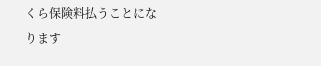くら保険料払うことになります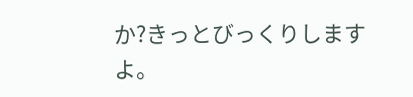か?きっとびっくりしますよ。